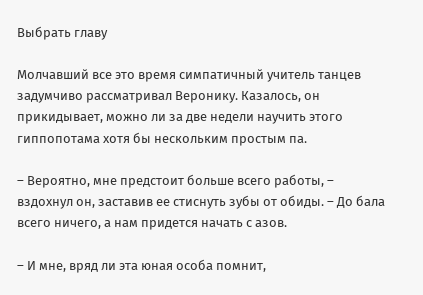Выбрать главу

Молчавший все это время симпатичный учитель танцев задумчиво рассматривал Веронику. Казалось, он прикидывает, можно ли за две недели научить этого гиппопотама хотя бы нескольким простым па.

– Вероятно, мне предстоит больше всего работы, – вздохнул он, заставив ее стиснуть зубы от обиды. – До бала всего ничего, а нам придется начать с азов.

– И мне, вряд ли эта юная особа помнит,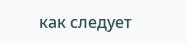как следует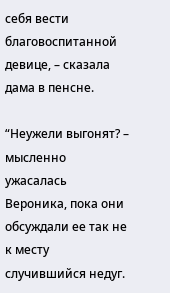себя вести благовоспитанной девице, – сказала дама в пенсне.

“Неужели выгонят? – мысленно ужасалась Вероника, пока они обсуждали ее так не к месту случившийся недуг.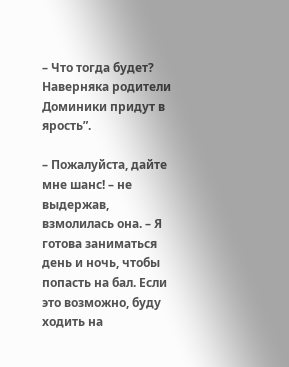– Что тогда будет? Наверняка родители Доминики придут в ярость”.

– Пожалуйста, дайте мне шанс! – не выдержав, взмолилась она. – Я готова заниматься день и ночь, чтобы попасть на бал. Если это возможно, буду ходить на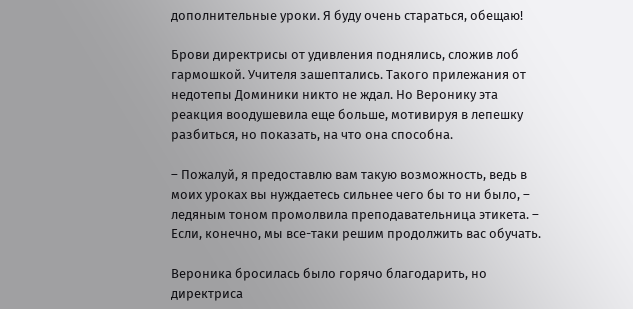дополнительные уроки. Я буду очень стараться, обещаю!

Брови директрисы от удивления поднялись, сложив лоб гармошкой. Учителя зашептались. Такого прилежания от недотепы Доминики никто не ждал. Но Веронику эта реакция воодушевила еще больше, мотивируя в лепешку разбиться, но показать, на что она способна.

– Пожалуй, я предоставлю вам такую возможность, ведь в моих уроках вы нуждаетесь сильнее чего бы то ни было, – ледяным тоном промолвила преподавательница этикета. – Если, конечно, мы все-таки решим продолжить вас обучать.

Вероника бросилась было горячо благодарить, но директриса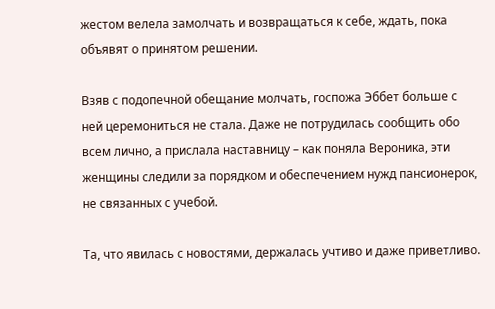жестом велела замолчать и возвращаться к себе, ждать, пока объявят о принятом решении.

Взяв с подопечной обещание молчать, госпожа Эббет больше с ней церемониться не стала. Даже не потрудилась сообщить обо всем лично, а прислала наставницу – как поняла Вероника, эти женщины следили за порядком и обеспечением нужд пансионерок, не связанных с учебой.

Та, что явилась с новостями, держалась учтиво и даже приветливо.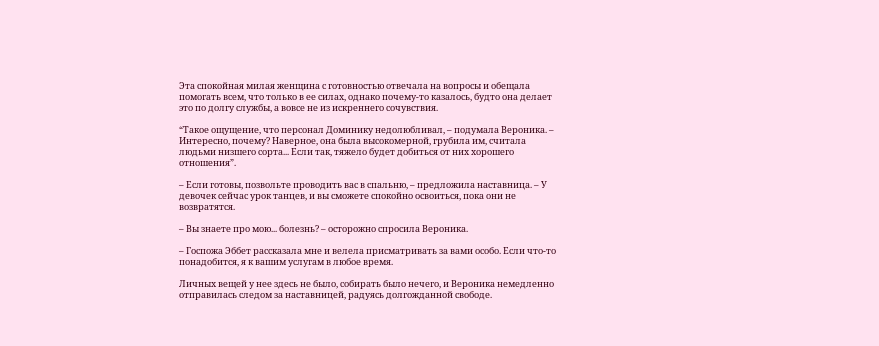Эта спокойная милая женщина с готовностью отвечала на вопросы и обещала помогать всем, что только в ее силах, однако почему-то казалось, будто она делает это по долгу службы, а вовсе не из искреннего сочувствия.

“Такое ощущение, что персонал Доминику недолюбливал, – подумала Вероника. – Интересно, почему? Наверное, она была высокомерной, грубила им, считала людьми низшего сорта... Если так, тяжело будет добиться от них хорошего отношения”.

– Если готовы, позвольте проводить вас в спальню, – предложила наставница. – У девочек сейчас урок танцев, и вы сможете спокойно освоиться, пока они не возвратятся.

– Вы знаете про мою... болезнь? – осторожно спросила Вероника.

– Госпожа Эббет рассказала мне и велела присматривать за вами особо. Если что-то понадобится, я к вашим услугам в любое время.

Личных вещей у нее здесь не было, собирать было нечего, и Вероника немедленно отправилась следом за наставницей, радуясь долгожданной свободе.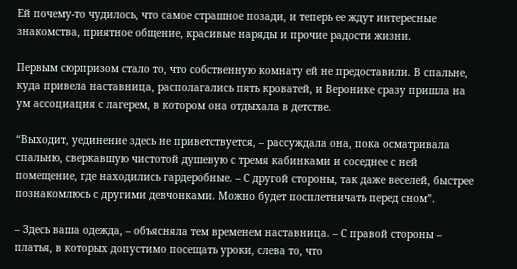Ей почему-то чудилось, что самое страшное позади, и теперь ее ждут интересные знакомства, приятное общение, красивые наряды и прочие радости жизни.

Первым сюрпризом стало то, что собственную комнату ей не предоставили. В спальне, куда привела наставница, располагались пять кроватей, и Веронике сразу пришла на ум ассоциация с лагерем, в котором она отдыхала в детстве.

“Выходит, уединение здесь не приветствуется, – рассуждала она, пока осматривала спальню, сверкавшую чистотой душевую с тремя кабинками и соседнее с ней помещение, где находились гардеробные. – С другой стороны, так даже веселей, быстрее познакомлюсь с другими девчонками. Можно будет посплетничать перед сном”.

– Здесь ваша одежда, – объясняла тем временем наставница. – С правой стороны – платья, в которых допустимо посещать уроки, слева то, что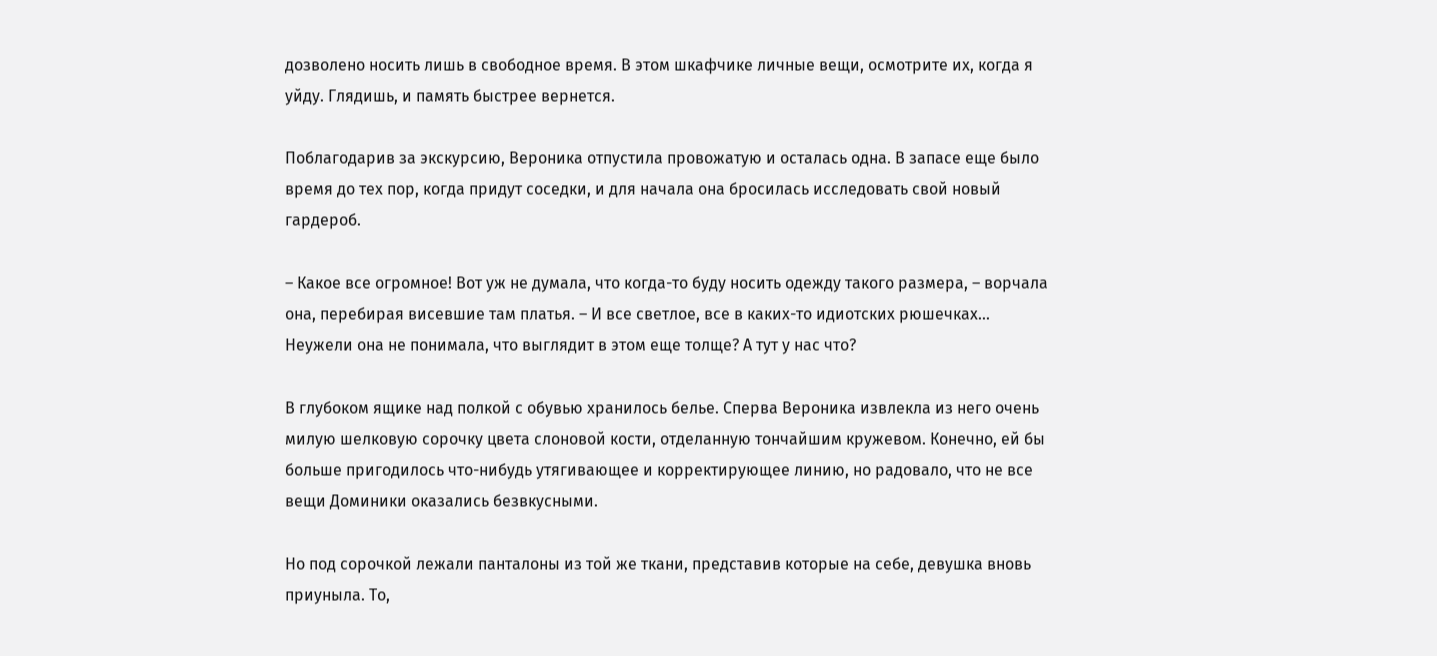дозволено носить лишь в свободное время. В этом шкафчике личные вещи, осмотрите их, когда я уйду. Глядишь, и память быстрее вернется.

Поблагодарив за экскурсию, Вероника отпустила провожатую и осталась одна. В запасе еще было время до тех пор, когда придут соседки, и для начала она бросилась исследовать свой новый гардероб.

– Какое все огромное! Вот уж не думала, что когда-то буду носить одежду такого размера, – ворчала она, перебирая висевшие там платья. – И все светлое, все в каких-то идиотских рюшечках... Неужели она не понимала, что выглядит в этом еще толще? А тут у нас что?

В глубоком ящике над полкой с обувью хранилось белье. Сперва Вероника извлекла из него очень милую шелковую сорочку цвета слоновой кости, отделанную тончайшим кружевом. Конечно, ей бы больше пригодилось что-нибудь утягивающее и корректирующее линию, но радовало, что не все вещи Доминики оказались безвкусными.

Но под сорочкой лежали панталоны из той же ткани, представив которые на себе, девушка вновь приуныла. То,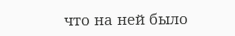что на ней было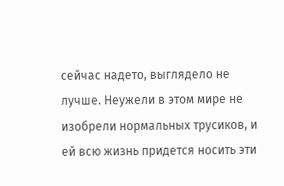сейчас надето, выглядело не лучше. Неужели в этом мире не изобрели нормальных трусиков, и ей всю жизнь придется носить эти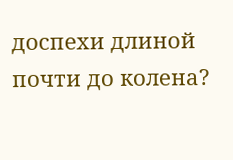доспехи длиной почти до колена?